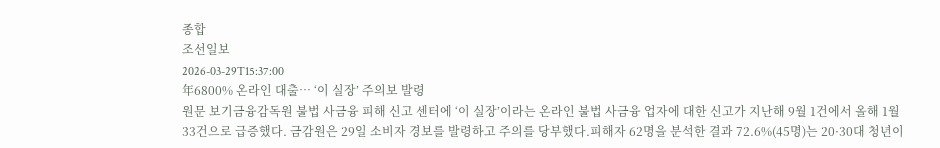종합
조선일보
2026-03-29T15:37:00
年6800% 온라인 대출… ‘이 실장’ 주의보 발령
원문 보기금융감독원 불법 사금융 피해 신고 센터에 ‘이 실장’이라는 온라인 불법 사금융 업자에 대한 신고가 지난해 9월 1건에서 올해 1월 33건으로 급증했다. 금감원은 29일 소비자 경보를 발령하고 주의를 당부했다.피해자 62명을 분석한 결과 72.6%(45명)는 20·30대 청년이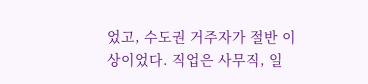었고, 수도권 거주자가 절반 이상이었다. 직업은 사무직, 일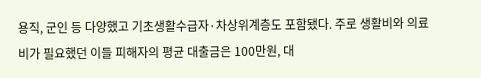용직, 군인 등 다양했고 기초생활수급자·차상위계층도 포함됐다. 주로 생활비와 의료비가 필요했던 이들 피해자의 평균 대출금은 100만원, 대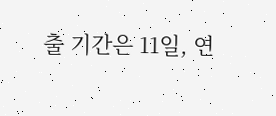출 기간은 11일, 연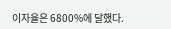이자율은 6800%에 달했다.